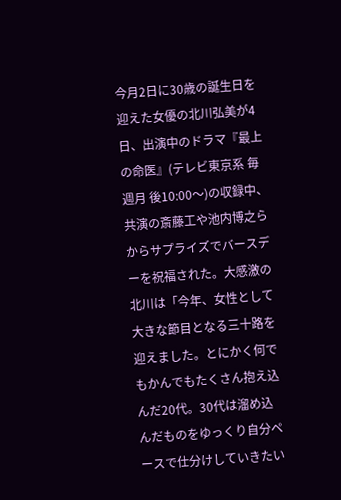今月2日に30歳の誕生日を迎えた女優の北川弘美が4日、出演中のドラマ『最上の命医』(テレビ東京系 毎週月 後10:00〜)の収録中、共演の斎藤工や池内博之らからサプライズでバースデーを祝福された。大感激の北川は「今年、女性として大きな節目となる三十路を迎えました。とにかく何でもかんでもたくさん抱え込んだ20代。30代は溜め込んだものをゆっくり自分ペースで仕分けしていきたい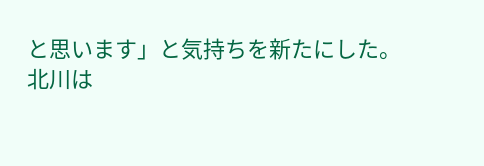と思います」と気持ちを新たにした。
北川は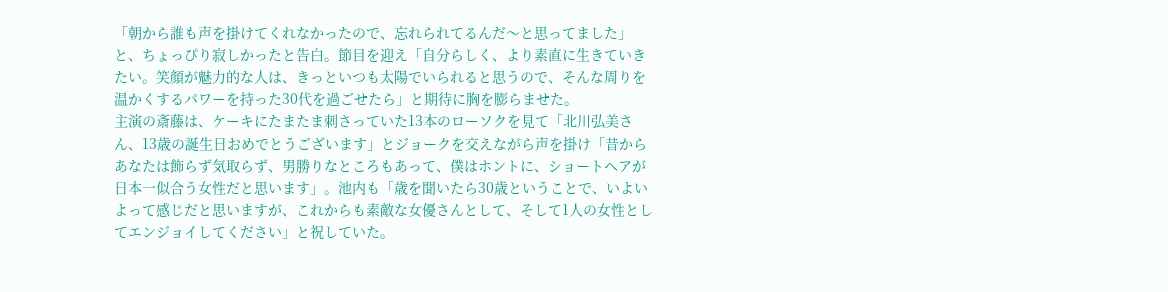「朝から誰も声を掛けてくれなかったので、忘れられてるんだ〜と思ってました」と、ちょっぴり寂しかったと告白。節目を迎え「自分らしく、より素直に生きていきたい。笑顔が魅力的な人は、きっといつも太陽でいられると思うので、そんな周りを温かくするパワーを持った30代を過ごせたら」と期待に胸を膨らませた。
主演の斎藤は、ケーキにたまたま刺さっていた13本のローソクを見て「北川弘美さん、13歳の誕生日おめでとうございます」とジョークを交えながら声を掛け「昔からあなたは飾らず気取らず、男勝りなところもあって、僕はホントに、ショートヘアが日本一似合う女性だと思います」。池内も「歳を聞いたら30歳ということで、いよいよって感じだと思いますが、これからも素敵な女優さんとして、そして1人の女性としてエンジョイしてください」と祝していた。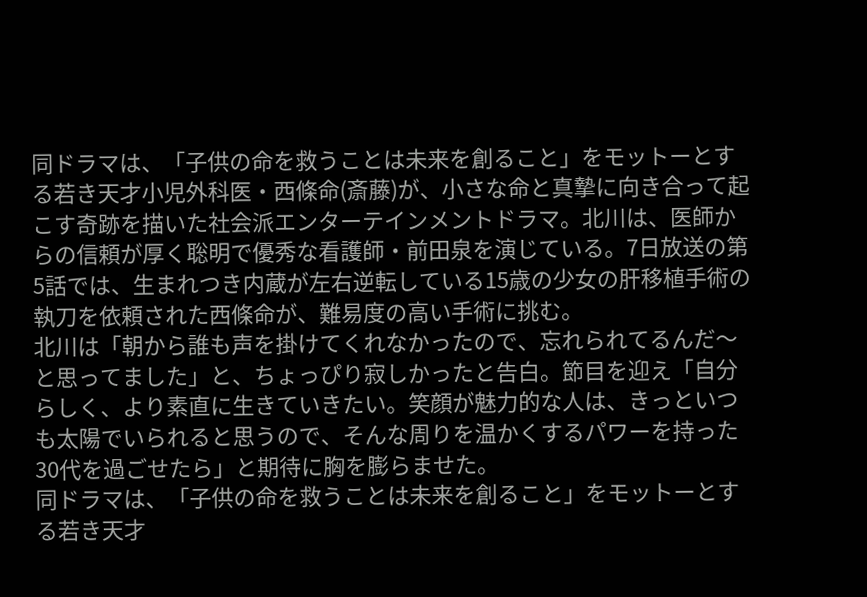同ドラマは、「子供の命を救うことは未来を創ること」をモットーとする若き天才小児外科医・西條命(斎藤)が、小さな命と真摯に向き合って起こす奇跡を描いた社会派エンターテインメントドラマ。北川は、医師からの信頼が厚く聡明で優秀な看護師・前田泉を演じている。7日放送の第5話では、生まれつき内蔵が左右逆転している15歳の少女の肝移植手術の執刀を依頼された西條命が、難易度の高い手術に挑む。
北川は「朝から誰も声を掛けてくれなかったので、忘れられてるんだ〜と思ってました」と、ちょっぴり寂しかったと告白。節目を迎え「自分らしく、より素直に生きていきたい。笑顔が魅力的な人は、きっといつも太陽でいられると思うので、そんな周りを温かくするパワーを持った30代を過ごせたら」と期待に胸を膨らませた。
同ドラマは、「子供の命を救うことは未来を創ること」をモットーとする若き天才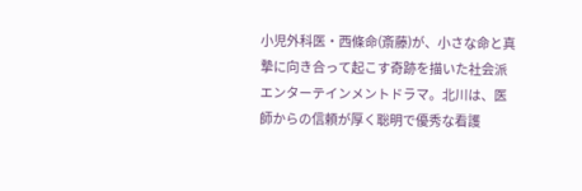小児外科医・西條命(斎藤)が、小さな命と真摯に向き合って起こす奇跡を描いた社会派エンターテインメントドラマ。北川は、医師からの信頼が厚く聡明で優秀な看護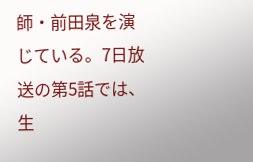師・前田泉を演じている。7日放送の第5話では、生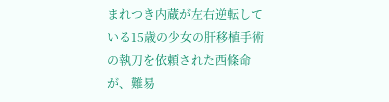まれつき内蔵が左右逆転している15歳の少女の肝移植手術の執刀を依頼された西條命が、難易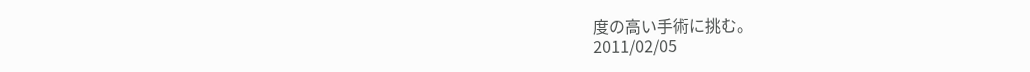度の高い手術に挑む。
2011/02/05